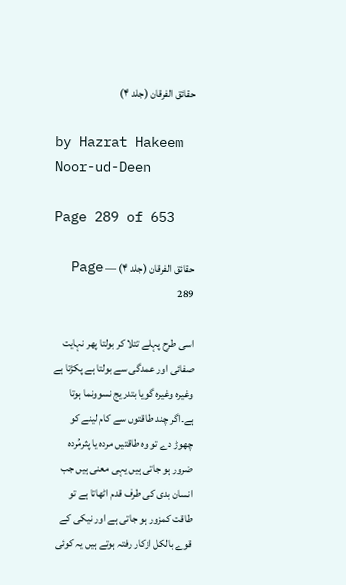حقائق الفرقان (جلد ۴)

by Hazrat Hakeem Noor-ud-Deen

Page 289 of 653

حقائق الفرقان (جلد ۴) — Page 289

اسی طرح پہلے تتلا کر بولتا پھر نہایت صفائی اور عمدگی سے بولتا ہے پکڑتا ہے وغیرہ وغیرہ گویا بتدریج نسوونما ہوتا ہے۔اگر چند طاقتوں سے کام لینے کو چھوڑ دے تو وہ طاقتیں مردہ یا پثرمُردہ ضرور ہو جاتی ہیں یہی معنی ہیں جب انسان بدی کی طرف قدم اٹھاتا ہے تو طاقت کمزور ہو جاتی ہے اور نیکی کے قوے بالکل ازکار رفتہ ہوتے ہیں یہ کوئی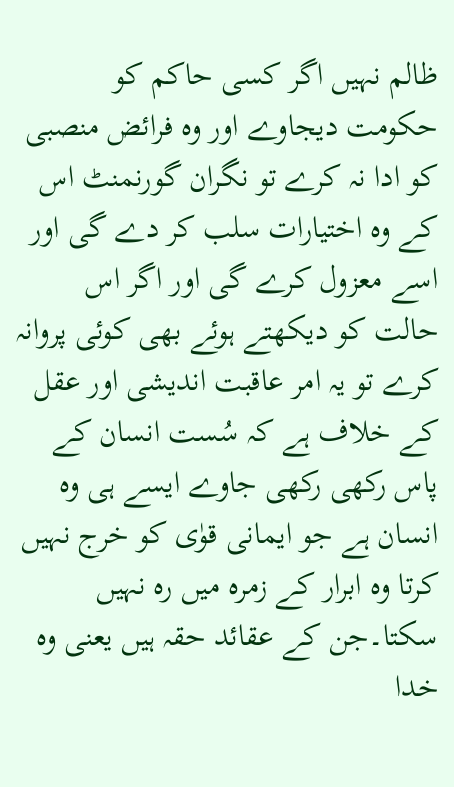ظالم نہیں اگر کسی حاکم کو حکومت دیجاوے اور وہ فرائض منصبی کو ادا نہ کرے تو نگران گورنمنٹ اس کے وہ اختیارات سلب کر دے گی اور اسے معزول کرے گی اور اگر اس حالت کو دیکھتے ہوئے بھی کوئی پروانہ کرے تو یہ امر عاقبت اندیشی اور عقل کے خلاف ہے کہ سُست انسان کے پاس رکھی رکھی جاوے ایسے ہی وہ انسان ہے جو ایمانی قوٰی کو خرج نہیں کرتا وہ ابرار کے زمرہ میں رہ نہیں سکتا۔جن کے عقائد حقہ ہیں یعنی وہ خدا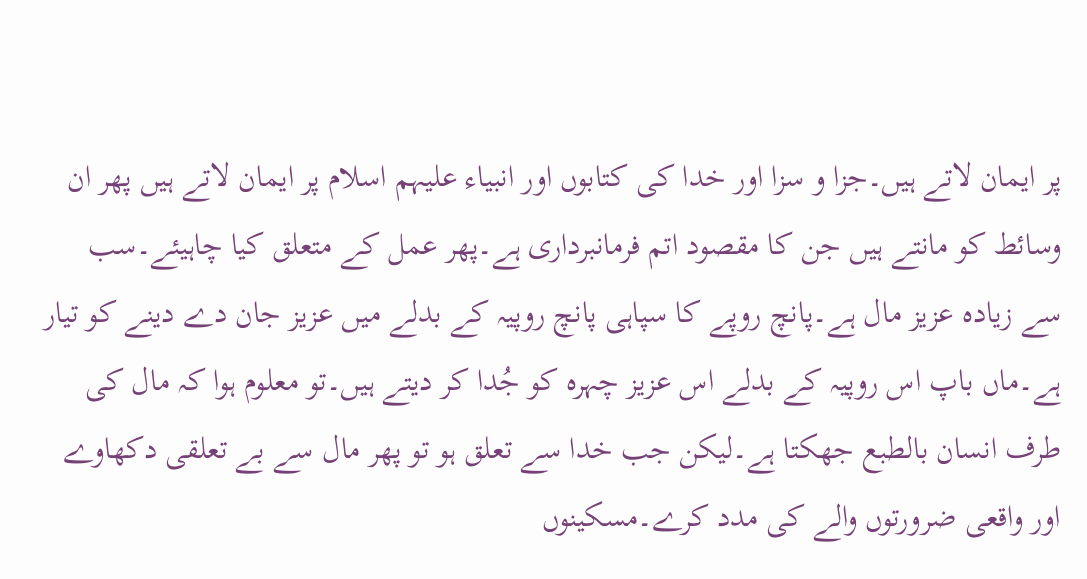پر ایمان لاتے ہیں۔جزا و سزا اور خدا کی کتابوں اور انبیاء علیہم اسلام پر ایمان لاتے ہیں پھر ان وسائط کو مانتے ہیں جن کا مقصود اتم فرمانبرداری ہے۔پھر عمل کے متعلق کیا چاہیئے۔سب سے زیادہ عزیز مال ہے۔پانچ روپے کا سپاہی پانچ روپیہ کے بدلے میں عزیز جان دے دینے کو تیار ہے۔ماں باپ اس روپیہ کے بدلے اس عزیز چہرہ کو جُدا کر دیتے ہیں۔تو معلوم ہوا کہ مال کی طرف انسان بالطبع جھکتا ہے۔لیکن جب خدا سے تعلق ہو تو پھر مال سے بے تعلقی دکھاوے اور واقعی ضرورتوں والے کی مدد کرے۔مسکینوں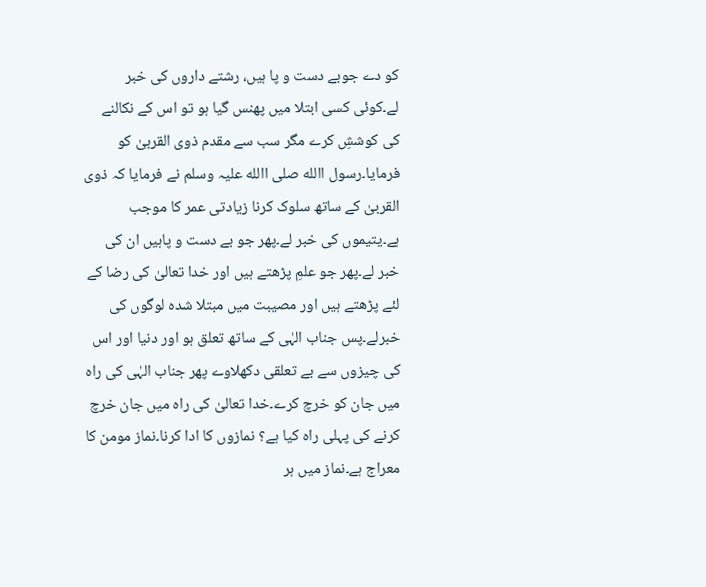کو دے جوبے دست و پا ہیں، رشتے داروں کی خبر لے۔کوئی کسی ابتلا میں پھنس گیا ہو تو اس کے نکالنے کی کوششِ کرے مگر سب سے مقدم ذوی القربیٰ کو فرمایا۔رسول االله صلی االله علیہ وسلم نے فرمایا کہ ذوی القربیٰ کے ساتھ سلوک کرنا زیادتی عمر کا موجب ہے۔یتیموں کی خبر لے۔پھر جو بے دست و پاہیں ان کی خبر لے۔پھر جو علمِ پڑھتے ہیں اور خدا تعالیٰ کی رضا کے لئے پڑھتے ہیں اور مصیبت میں مبتلا شدہ لوگوں کی خبرلے۔پس جناب الہٰی کے ساتھ تعلق ہو اور دنیا اور اس کی چیزوں سے بے تعلقی دکھلاوے پھر جناب الہٰی کی راہ میں جان کو خرچ کرے۔خدا تعالیٰ کی راہ میں جان خرچ کرنے کی پہلی راہ کیا ہے؟ نمازوں کا ادا کرنا۔نماز مومن کا معراج ہے۔نماز میں ہر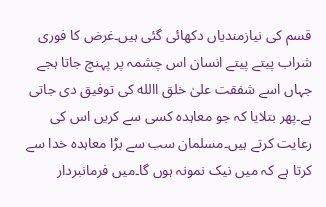قسم کی نیازمندیاں دکھائی گئی ہیں۔غرض کا فوری شراب پیتے پیتے انسان اس چشمہ پر پہنچ جاتا ہجے جہاں اسے شفقت علیٰ خلق االله کی توفیق دی جاتی ہے۔پھر بتلایا کہ جو معاہدہ کسی سے کریں اس کی رعایت کرتے ہیں۔مسلمان سب سے بڑا معاہدہ خدا سے کرتا ہے کہ میں نیک نمونہ ہوں گا۔میں فرمانبردار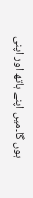ہوں گا۔میں اپنے ہاتھ اور اپنی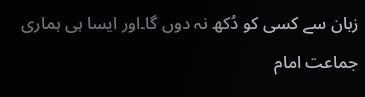زبان سے کسی کو دُکھ نہ دوں گا۔اور ایسا ہی ہماری جماعت امام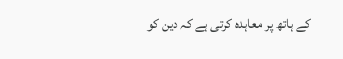کے ہاتھ پر معاہدہ کرتی ہے کہ دین کو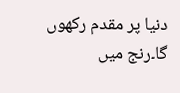دنیا پر مقدم رکھوں گا۔رنج میں